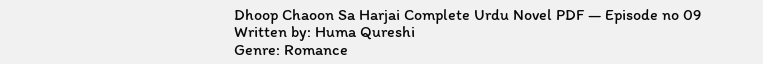Dhoop Chaoon Sa Harjai Complete Urdu Novel PDF — Episode no 09
Written by: Huma Qureshi
Genre: Romance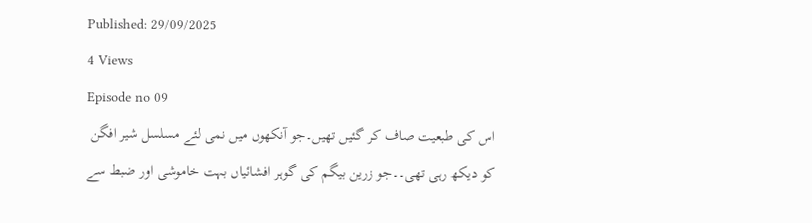Published: 29/09/2025
4 Views
Episode no 09
اس کی طبعیت صاف کر گئیں تھیں۔جو آنکھوں میں نمی لئے مسلسل شیر افگن کو دیکھ رہی تھی۔۔جو زرین بیگم کی گوہر افشائیاں بہت خاموشی اور ضبط سے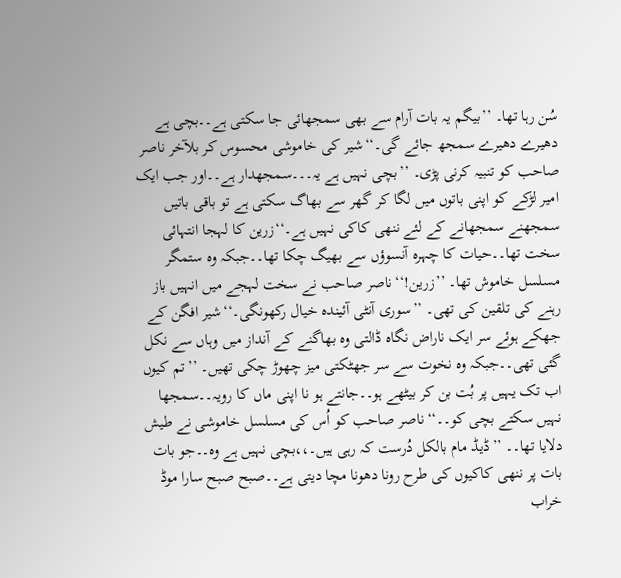سُن رہا تھا۔ ’’بیگم یہ بات آرام سے بھی سمجھائی جا سکتی ہے۔۔بچی ہے دھیرے دھیرے سمجھ جائے گی۔‘‘شیر کی خاموشی محسوس کر بلآخر ناصر صاحب کو تنبیہ کرنی پڑی۔ ’’بچی نہیں ہے یہ۔۔۔سمجھدار ہے۔۔اور جب ایک امیر لڑکے کو اپنی باتوں میں لگا کر گھر سے بھاگ سکتی ہے تو باقی باتیں سمجھنے سمجھانے کے لئے ننھی کاکی نہیں ہے۔‘‘زرین کا لہجا انتہائی سخت تھا۔۔حیات کا چہرہ آنسوؤں سے بھیگ چکا تھا۔۔جبکہ وہ ستمگر مسلسل خاموش تھا۔ ’’زرین!‘‘ناصر صاحب نے سخت لہجے میں انہیں باز رہنے کی تلقین کی تھی۔ ’’سوری آنٹی آئیندہ خیال رکھونگی۔‘‘شیر افگن کے جھکے ہوئے سر ایک ناراض نگاہ ڈالتی وہ بھاگنے کے آنداز میں وہاں سے نکل گئی تھی۔۔جبکہ وہ نخوت سے سر جھٹکتی میز چھوڑ چکی تھیں۔ ’’تم کیوں اب تک یہیں پر بُت بن کر بیٹھے ہو۔۔جانتے ہو نا اپنی ماں کا رویہ۔۔سمجھا نہیں سکتے بچی کو۔۔‘‘ناصر صاحب کو اُس کی مسلسل خاموشی نے طیش دلايا تھا۔۔ ’’ڈیڈ مام بالکل دُرست کہ رہی ہیں۔،،بچی نہیں ہے وہ۔۔جو بات بات پر ننھی کاکیوں کی طرح رونا دھونا مچا دیتی ہے۔۔صبح صبح سارا موڈ خراب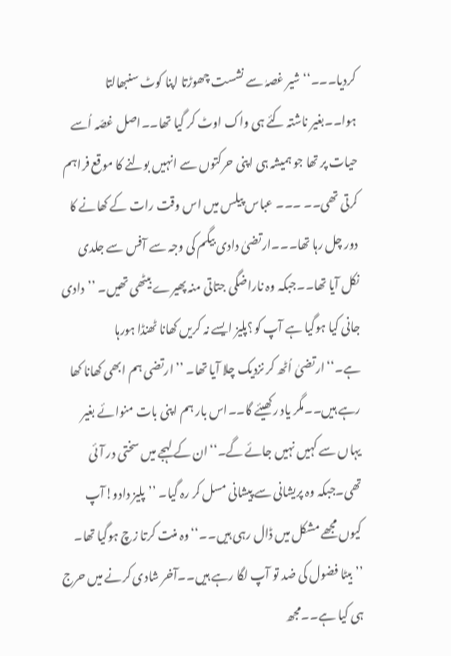کردیا۔۔۔‘‘شیر غصہٰ سے نشست چھوڑتا اپنا کوٹ سنبھالتا ہوا۔۔بغیر ناشتہ کئے ہی واک اوٹ کر گیا تھا۔۔اصل غصّہ اُسے حیات پر تھا جو ہمیشہ ہی اپنی حرکتوں سے انہیں بولنے کا موقع فراہم کرتی تھی۔۔ ۔۔۔ عباس پیلس میں اس وقت رات کے کھانے کا دور چل رہا تھا۔۔۔ارتضیٰ دادی بیگم کی وجہ سے آفس سے جلدی نکل آیا تھا۔۔جبکہ وہ ناراضگی جتاتی منہ پھیرے بیٹھی تھیں۔ ’’دادی جانی کیا ہوگیا ہے آپ کو؟پلیز ایسے نہ کریں کھانا ٹھنڈا ہورہا ہے۔‘‘ارتضیٰ اُٹھ کر نزدیک چلا آیا تھا۔ ’’ارتضی ہم ابھی کھانا کھا رہے ہیں۔۔مگر یاد رکھیئے گا۔۔اس بار ہم اپنی بات منوائے بغیر یہاں سے کہیں نہیں جائے گے۔‘‘ان کے لہجے میں سختی در آئی تھی۔جبکہ وہ پریشانی سے پیشانی مسل کر رہ گیا۔ ’’پلیز دادو!آپ کیوں مجھے مشکل میں ڈال رہی ہیں۔۔‘‘وہ منت کرتا زچ ہوگیا تھا۔ ’’بیٹا فضول کی ضد تو آپ لگا رہے ہیں۔۔آخر شادی کرنے میں حرج ہی کیا ہے۔۔مجھ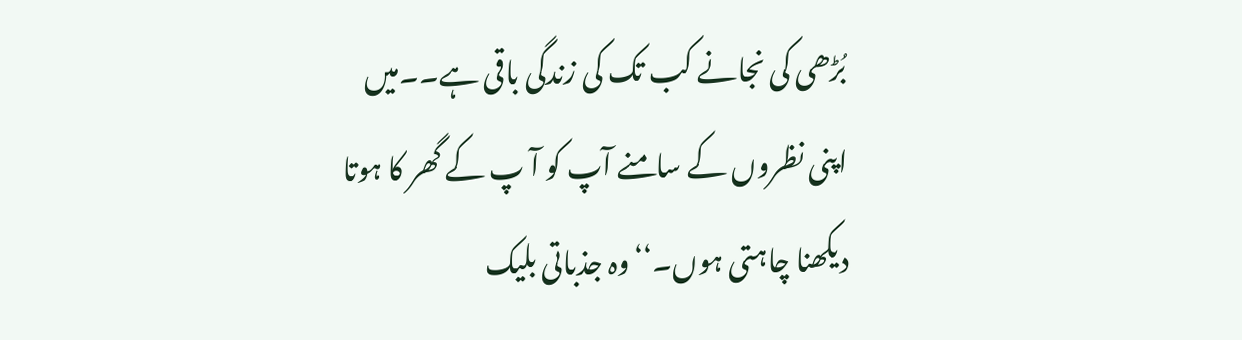بُڑھی کی نجانے کب تک کی زندگی باقی ہے۔۔میں اپنی نظروں کے سامنے آپ کو آ پ کے گھر کا ہوتا دیکھنا چاہتی ہوں۔‘‘وہ جذباتی بلیک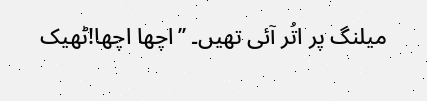میلنگ پر اتُر آئی تھیں۔ ’’اچھا اچھا!ٹھیک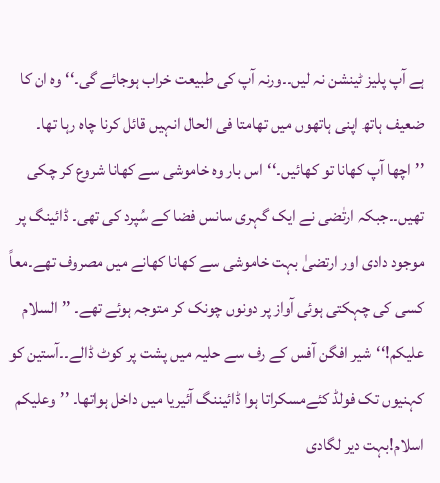ہے آپ پلیز ٹینشن نہ لیں۔۔ورنہ آپ کی طبیعت خراب ہوجائے گی۔‘‘وہ ان کا ضعیف ہاتھ اپنی ہاتھوں میں تھامتا فی الحال انہیں قائل کرنا چاہ رہا تھا۔ ’’اچھا آپ کھانا تو کھائیں۔‘‘اس بار وہ خاموشی سے کھانا شروع کر چکی تھیں۔۔جبکہ ارتٰضی نے ایک گہری سانس فضا کے سُپرد کی تھی۔ ڈائینگ پر موجود دادی اور ارتضیٰ بہت خاموشی سے کھانا کھانے میں مصروف تھے۔معاً کسی کی چہکتی ہوئی آواز پر دونوں چونک کر متوجہ ہوئے تھے۔ ’’السلام علیکم!‘‘شیر افگن آفس کے رف سے حلیہ میں پشت پر کوٹ ڈالے۔۔آستین کو کہنیوں تک فولڈ کئےمسکراتا ہوا ڈائیننگ آئیریا میں داخل ہواتھا۔ ’’وعلیکم اسلام!بہت دیر لگادی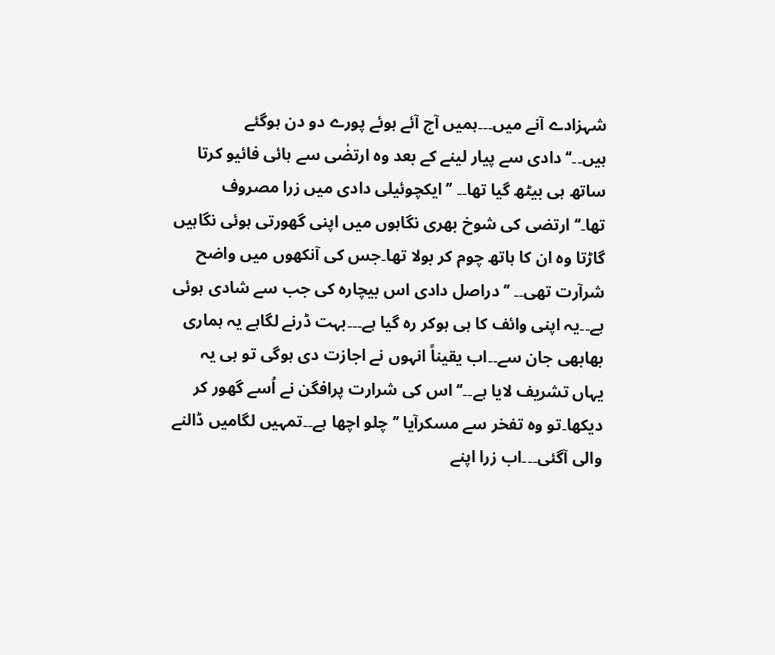شہزادے آنے میں۔۔۔ہمیں آج آئے ہوئے پورے دو دن ہوگئے ہیں۔۔‘‘دادی سے پیار لینے کے بعد وہ ارتضٰی سے ہائی فائیو کرتا ساتھ ہی بیٹھ گیا تھا۔۔ ’’ایکچوئیلی دادی میں زرا مصروف تھا۔‘‘ارتضی کی شوخ بھری نگاہوں میں اپنی گھورتی ہوئی نگاہیں گاڑتا وہ ان کا ہاتھ چوم کر بولا تھا۔جس کی آنکھوں میں واضح شرآرت تھی۔۔ ’’دراصل دادی اس بیچارہ کی جب سے شادی ہوئی ہے۔۔یہ اپنی وائف کا ہی ہوکر رہ گیا ہے۔۔۔بہت ڈرنے لگاہے یہ ہماری بھابھی جان سے۔۔اب یقیناً انہوں نے اجازت دی ہوگی تو ہی یہ یہاں تشریف لایا ہے۔۔‘‘اس کی شرارت پرافگن نے اُسے گھور کر دیکھا۔تو وہ تفخر سے مسکرآیا ’’چلو اچھا ہے۔۔تمہیں لگامیں ڈالنے والی آگئی۔۔۔اب زرا اپنے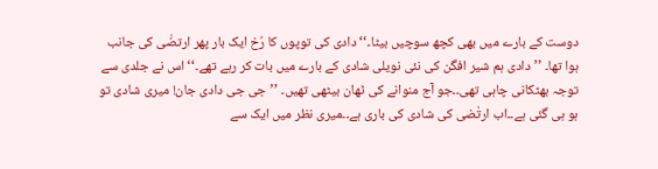دوست کے بارے میں بھی کچھ سوچیں بیٹا۔‘‘دادی کی توپوں کا رُخ ایک بار پھر ارتضٰی کی جانب ہوا تھا۔ ’’دادی ہم شیر افگن کی نئی نویلی شادی کے بارے میں بات کر رہے تھے۔‘‘اس نے جلدی سے توجہ بھٹکانی چاہی تھی۔۔جو آج منوانے کی ٹھان بیٹھی تھیں۔ ’’جی جی دادی جان! میری شادی تو ہو ہی گئی ہے۔۔اب ارتٰضی کی شادی کی باری ہے۔۔میری نظر میں ایک سے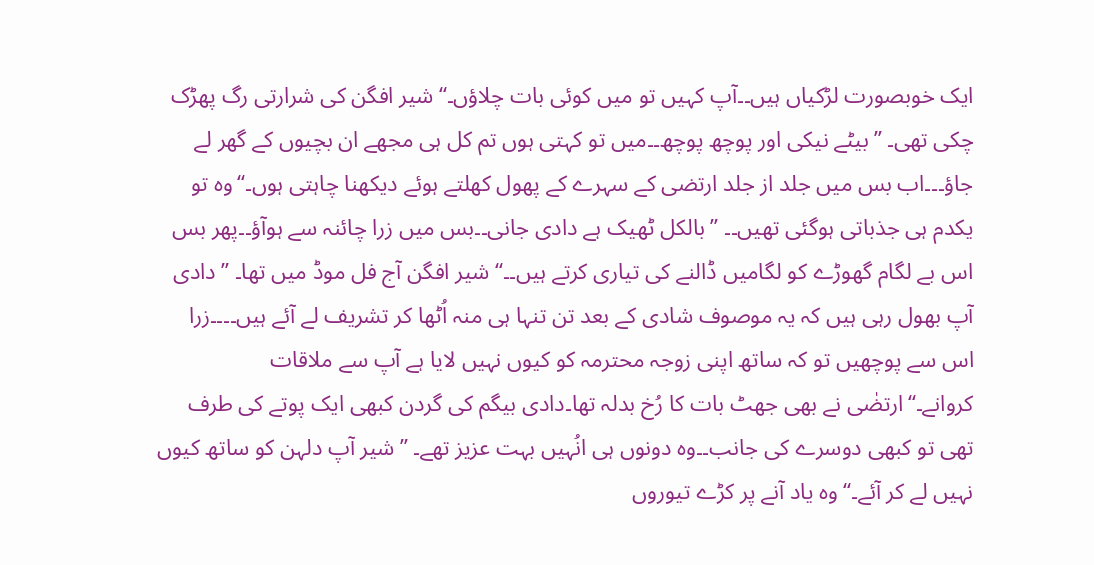ایک خوبصورت لڑکیاں ہیں۔۔آپ کہیں تو میں کوئی بات چلاؤں۔‘‘شیر افگن کی شرارتی رگ پھڑک چکی تھی۔ ’’بیٹے نیکی اور پوچھ پوچھ۔۔میں تو کہتی ہوں تم کل ہی مجھے ان بچیوں کے گھر لے جاؤ۔۔۔اب بس میں جلد از جلد ارتضی کے سہرے کے پھول کھلتے ہوئے دیکھنا چاہتی ہوں۔‘‘وہ تو یکدم ہی جذباتی ہوگئی تھیں۔۔ ’’بالکل ٹھیک ہے دادی جانی۔۔بس میں زرا چائنہ سے ہوآؤ۔۔پھر بس اس بے لگام گھوڑے کو لگامیں ڈالنے کی تیاری کرتے ہیں۔۔‘‘شیر افگن آج فل موڈ میں تھا۔ ’’دادی آپ بھول رہی ہیں کہ یہ موصوف شادی کے بعد تن تنہا ہی منہ اُٹھا کر تشریف لے آئے ہیں۔۔۔۔زرا اس سے پوچھیں تو کہ ساتھ اپنی زوجہ محترمہ کو کیوں نہیں لایا ہے آپ سے ملاقات کروانے۔‘‘ارتضٰی نے بھی جھٹ بات کا رُخ بدلہ تھا۔دادی بیگم کی گردن کبھی ایک پوتے کی طرف تھی تو کبھی دوسرے کی جانب۔۔وہ دونوں ہی انُہیں بہت عزیز تھے۔ ’’شیر آپ دلہن کو ساتھ کیوں نہیں لے کر آئے۔‘‘وہ یاد آنے پر کڑے تیوروں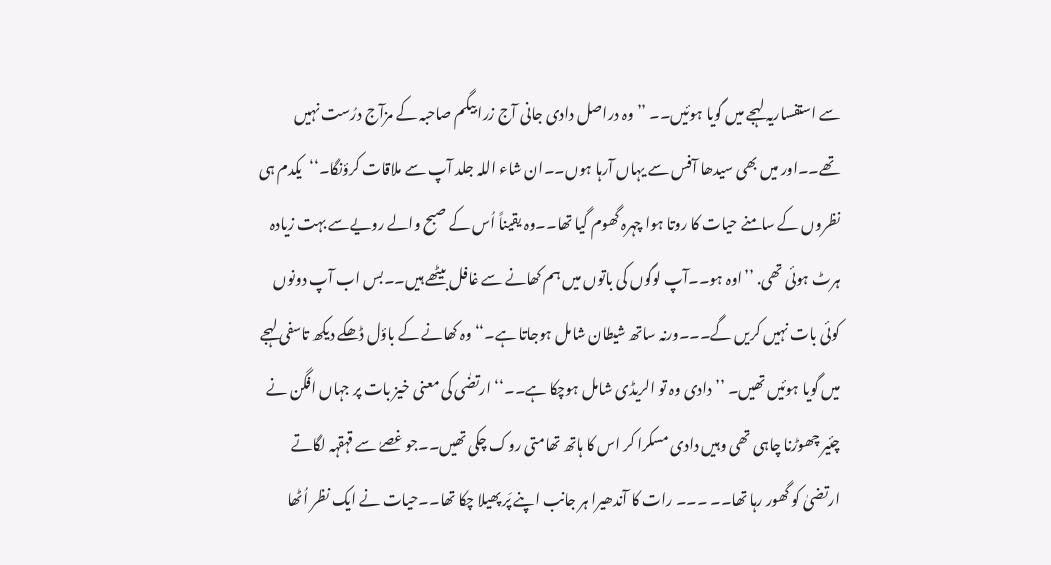سے استفساریہ لہجے میں گویا ہوئیں۔۔ ’’وہ دراصل دادی جانی آج زرا بیگم صاحبہ کے مزآج درُست نہیں تھے۔۔اور میں بھی سیدھا آفس سے یہاں آرہا ہوں۔۔ان شاء اللہ جلد آپ سے ملاقات کرؤنگا۔‘‘یکدم ہی نظروں کے سامنے حیات کا روتا ہوا چہرہ گھوم گیا تھا۔۔وہ یقیناً اُس کے صبح والے رویےسے بہت زیادہ ہرٹ ہوئی تھی. ’’اوہ ہو۔۔آپ لوگوں کی باتوں میں ہم کھانے سے غافل بیٹھے ہیں۔۔بس اب آپ دونوں کوئی بات نہیں کریں گے۔۔۔ورنہ ساتھ شیطان شامل ہوجاتا ہے۔‘‘وہ کھانے کے باؤل ڈھکے دیکھ تاسفی لہجے میں گویا ہوئیں تھیں۔ ’’دادی وہ تو الریڈی شامل ہوچکا ہے۔۔‘‘ارتضٰی کی معنی خیز بات پر جہاں افگن نے چئیر چھوڑنا چاہی تھی وہیں دادی مسکرا کر اس کا ہاتھ تھامتی روک چکی تھیں۔۔جو غصےٰ سے قہقہہ لگاتے ارتضیٰ کو گھور رہا تھا۔۔ ۔۔۔ رات کا آندھیرا ہر جانب اپنے پَر پھیلا چکا تھا۔۔حیات نے ایک نظر اُٹھا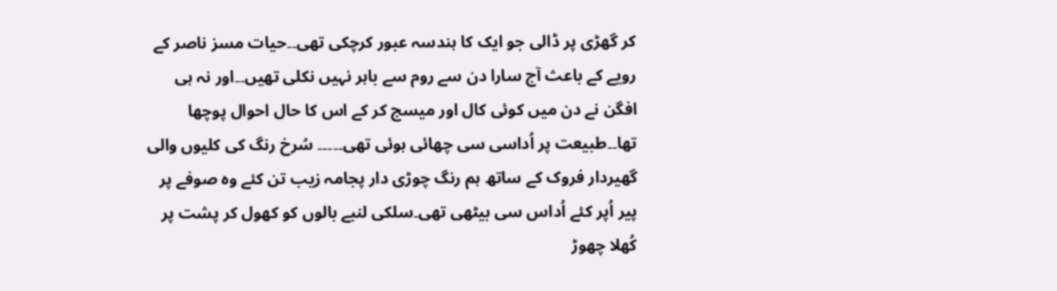کر گھڑی پر ڈالی جو ایک کا ہندسہ عبور کرچکی تھی۔۔حیات مسز ناصر کے رویے کے باعث آج سارا دن سے روم سے باہر نہیں نکلی تھیں۔۔اور نہ ہی افگن نے دن میں کوئی کال اور میسج کر کے اس کا حال احوال پوچھا تھا۔۔طبیعت پر اُداسی سی چھائی ہوئی تھی۔۔۔۔۔ سُرخ رنگ کی کلیوں والی گھیردار فروک کے ساتھ ہم رنگ چوڑی دار پجامہ زیب تن کئے وہ صوفے پر پیر اُپر کئے اُداس سی بیٹھی تھی۔سلکی لنبے بالوں کو کھول کر پشت پر کُھلا چھوڑ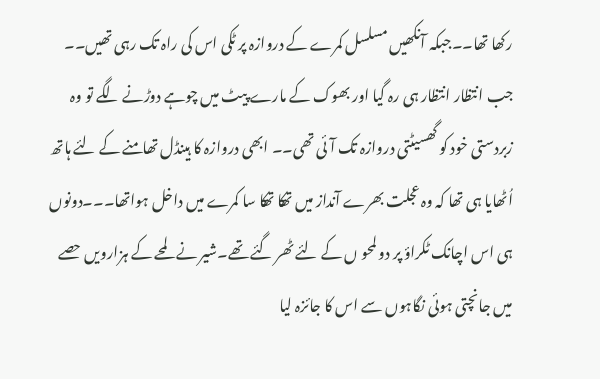رکھا تھا۔۔جبکہ آنکھیں مسلسل کمرے کے دروازہ پر ٹکی اس کی راہ تک رہی تھیں۔۔ جب انتظار انتظار ہی رہ گیا اور بھوک کے مارے پیٹ میں چوہے دوڑنے لگے تو وہ زبردستی خود کو گھسیٹتی دروازہ تک آئی تھی۔۔ ابھی دروازہ کا ہینڈل تھامنے کے لئے ہاتھ اُٹھایا ہی تھا کہ وہ عجلت بھرے آنداز میں تھکا تھکا سا کمرے میں داخل ہواتھا۔۔۔دونوں ہی اس اچانک ٹکراؤ پر دو لمحو ں کے لئے ٹھر گئے تھے۔شیر نے لمحے کے ہزارویں حصے میں جانچتی ہوئی نگاہوں سے اس کا جائزہ لیا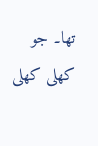تھا۔ جو کھلی کھلی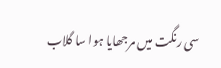سی رنگت میں مرجھایا ہوا سا گلاب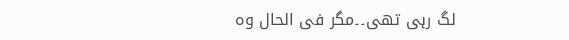لگ رہی تھی۔۔مگر فی الحال وہ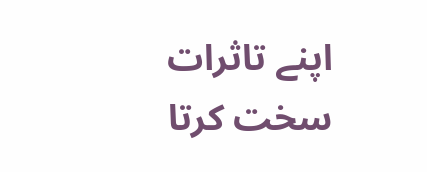اپنے تاثرات سخت کرتا